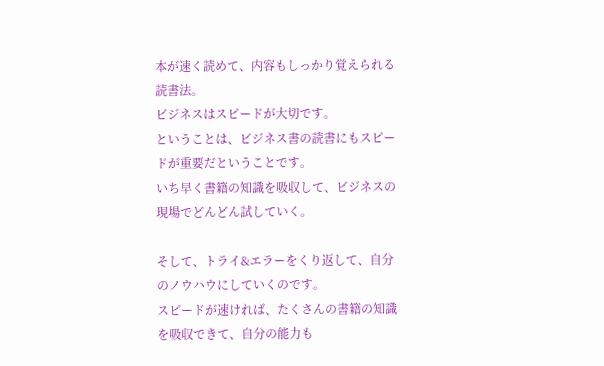本が速く読めて、内容もしっかり覚えられる読書法。
ビジネスはスピードが大切です。
ということは、ビジネス書の読書にもスピードが重要だということです。
いち早く書籍の知識を吸収して、ビジネスの現場でどんどん試していく。

そして、トライ&エラーをくり返して、自分のノウハウにしていくのです。
スピードが速ければ、たくさんの書籍の知識を吸収できて、自分の能力も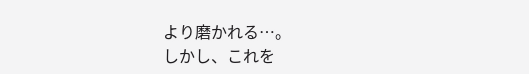より磨かれる…。
しかし、これを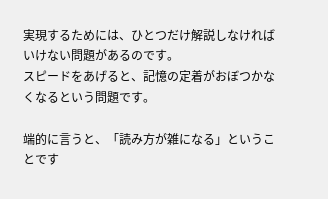実現するためには、ひとつだけ解説しなければいけない問題があるのです。
スピードをあげると、記憶の定着がおぼつかなくなるという問題です。

端的に言うと、「読み方が雑になる」ということです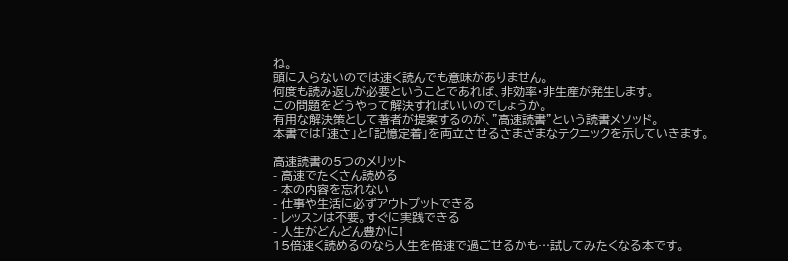ね。
頭に入らないのでは速く読んでも意味がありません。
何度も読み返しが必要ということであれば、非効率・非生産が発生します。
この問題をどうやって解決すればいいのでしょうか。
有用な解決策として著者が提案するのが、”高速読書”という読書メソッド。
本書では「速さ」と「記憶定着」を両立させるさまざまなテクニックを示していきます。

高速読書の5つのメリット
- 高速でたくさん読める
- 本の内容を忘れない
- 仕事や生活に必ずアウトプットできる
- レッスンは不要。すぐに実践できる
- 人生がどんどん豊かに!
15倍速く読めるのなら人生を倍速で過ごせるかも…試してみたくなる本です。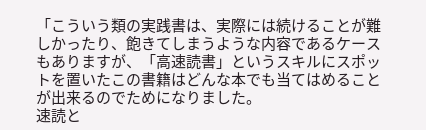「こういう類の実践書は、実際には続けることが難しかったり、飽きてしまうような内容であるケースもありますが、「高速読書」というスキルにスポットを置いたこの書籍はどんな本でも当てはめることが出来るのでためになりました。
速読と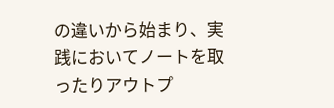の違いから始まり、実践においてノートを取ったりアウトプ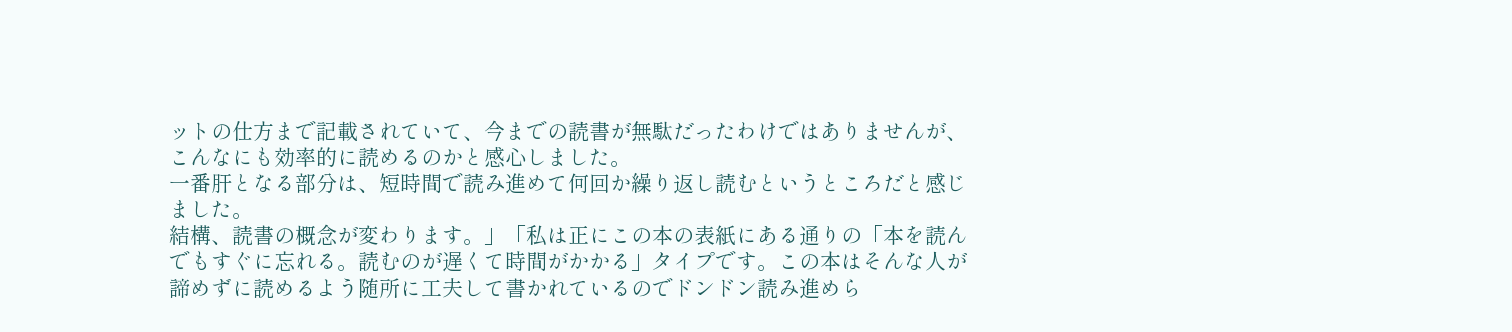ットの仕方まで記載されていて、今までの読書が無駄だったわけではありませんが、こんなにも効率的に読めるのかと感心しました。
一番肝となる部分は、短時間で読み進めて何回か繰り返し読むというところだと感じました。
結構、読書の概念が変わります。」「私は正にこの本の表紙にある通りの「本を読んでもすぐに忘れる。読むのが遅くて時間がかかる」タイプです。この本はそんな人が諦めずに読めるよう随所に工夫して書かれているのでドンドン読み進めら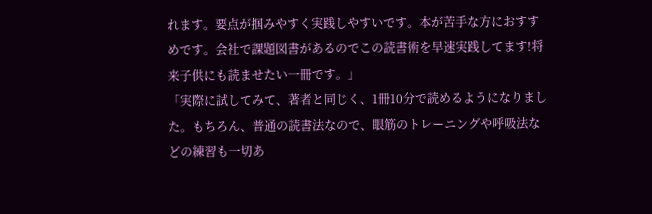れます。要点が掴みやすく実践しやすいです。本が苦手な方におすすめです。会社で課題図書があるのでこの読書術を早速実践してます!将来子供にも読ませたい一冊です。」
「実際に試してみて、著者と同じく、1冊10分で読めるようになりました。もちろん、普通の読書法なので、眼筋のトレーニングや呼吸法などの練習も一切あ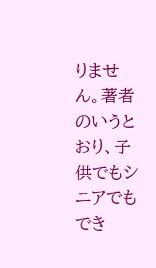りません。著者のいうとおり、子供でもシニアでもでき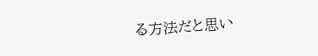る方法だと思い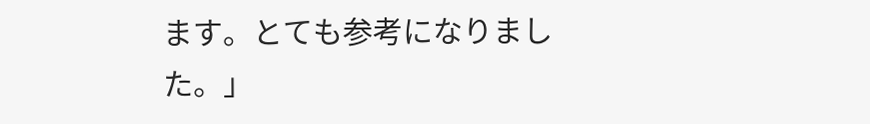ます。とても参考になりました。」